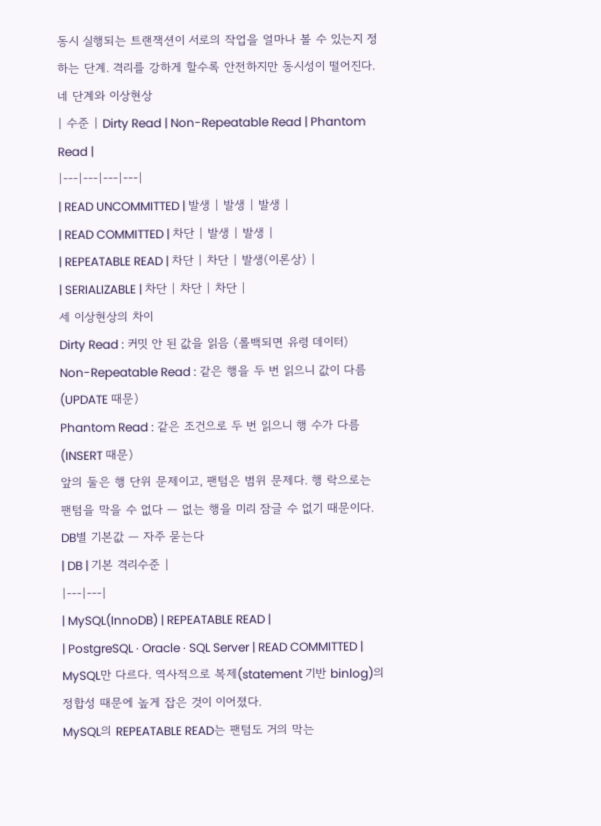동시 실행되는 트랜잭션이 서로의 작업을 얼마나 볼 수 있는지 정하는 단계. 격리를 강하게 할수록 안전하지만 동시성이 떨어진다.
네 단계와 이상현상
| 수준 | Dirty Read | Non-Repeatable Read | Phantom Read |
|---|---|---|---|
| READ UNCOMMITTED | 발생 | 발생 | 발생 |
| READ COMMITTED | 차단 | 발생 | 발생 |
| REPEATABLE READ | 차단 | 차단 | 발생(이론상) |
| SERIALIZABLE | 차단 | 차단 | 차단 |
세 이상현상의 차이
Dirty Read : 커밋 안 된 값을 읽음 (롤백되면 유령 데이터)
Non-Repeatable Read : 같은 행을 두 번 읽으니 값이 다름 (UPDATE 때문)
Phantom Read : 같은 조건으로 두 번 읽으니 행 수가 다름 (INSERT 때문)
앞의 둘은 행 단위 문제이고, 팬텀은 범위 문제다. 행 락으로는 팬텀을 막을 수 없다 — 없는 행을 미리 잠글 수 없기 때문이다.
DB별 기본값 — 자주 묻는다
| DB | 기본 격리수준 |
|---|---|
| MySQL(InnoDB) | REPEATABLE READ |
| PostgreSQL · Oracle · SQL Server | READ COMMITTED |
MySQL만 다르다. 역사적으로 복제(statement 기반 binlog)의 정합성 때문에 높게 잡은 것이 이어졌다.
MySQL의 REPEATABLE READ는 팬텀도 거의 막는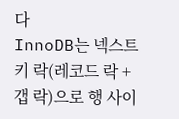다
InnoDB는 넥스트 키 락(레코드 락 + 갭 락)으로 행 사이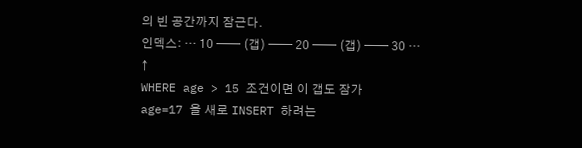의 빈 공간까지 잠근다.
인덱스: … 10 ── (갭) ── 20 ── (갭) ── 30 …
↑
WHERE age > 15 조건이면 이 갭도 잠가
age=17 을 새로 INSERT 하려는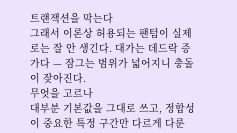트랜잭션을 막는다
그래서 이론상 허용되는 팬텀이 실제로는 잘 안 생긴다. 대가는 데드락 증가다 — 잠그는 범위가 넓어지니 충돌이 잦아진다.
무엇을 고르나
대부분 기본값을 그대로 쓰고, 정합성이 중요한 특정 구간만 다르게 다룬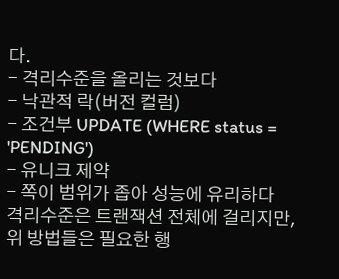다.
- 격리수준을 올리는 것보다
- 낙관적 락(버전 컬럼)
- 조건부 UPDATE (WHERE status = 'PENDING')
- 유니크 제약
- 쪽이 범위가 좁아 성능에 유리하다
격리수준은 트랜잭션 전체에 걸리지만, 위 방법들은 필요한 행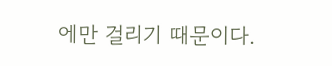에만 걸리기 때문이다.